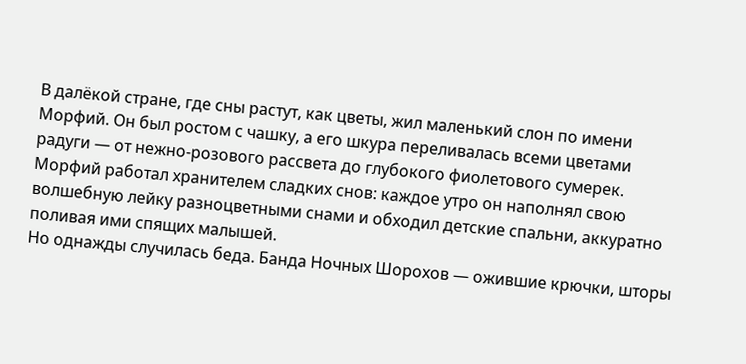В далёкой стране, где сны растут, как цветы, жил маленький слон по имени Морфий. Он был ростом с чашку, а его шкура переливалась всеми цветами радуги — от нежно‑розового рассвета до глубокого фиолетового сумерек. Морфий работал хранителем сладких снов: каждое утро он наполнял свою волшебную лейку разноцветными снами и обходил детские спальни, аккуратно поливая ими спящих малышей.
Но однажды случилась беда. Банда Ночных Шорохов — ожившие крючки, шторы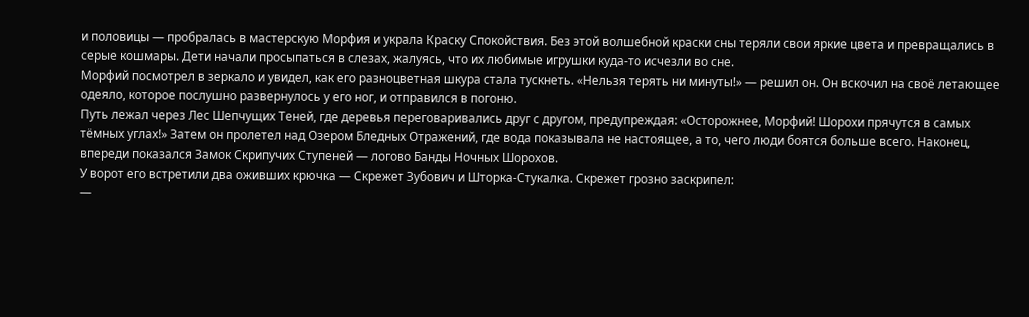и половицы — пробралась в мастерскую Морфия и украла Краску Спокойствия. Без этой волшебной краски сны теряли свои яркие цвета и превращались в серые кошмары. Дети начали просыпаться в слезах, жалуясь, что их любимые игрушки куда‑то исчезли во сне.
Морфий посмотрел в зеркало и увидел, как его разноцветная шкура стала тускнеть. «Нельзя терять ни минуты!» — решил он. Он вскочил на своё летающее одеяло, которое послушно развернулось у его ног, и отправился в погоню.
Путь лежал через Лес Шепчущих Теней, где деревья переговаривались друг с другом, предупреждая: «Осторожнее, Морфий! Шорохи прячутся в самых тёмных углах!» Затем он пролетел над Озером Бледных Отражений, где вода показывала не настоящее, а то, чего люди боятся больше всего. Наконец, впереди показался Замок Скрипучих Ступеней — логово Банды Ночных Шорохов.
У ворот его встретили два оживших крючка — Скрежет Зубович и Шторка‑Стукалка. Скрежет грозно заскрипел:
—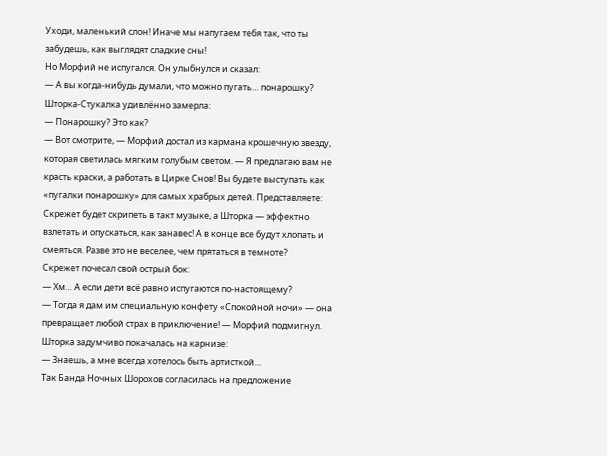Уходи, маленький слон! Иначе мы напугаем тебя так, что ты забудешь, как выглядят сладкие сны!
Но Морфий не испугался. Он улыбнулся и сказал:
— А вы когда‑нибудь думали, что можно пугать… понарошку?
Шторка‑Стукалка удивлённо замерла:
— Понарошку? Это как?
— Вот смотрите, — Морфий достал из кармана крошечную звезду, которая светилась мягким голубым светом. — Я предлагаю вам не красть краски, а работать в Цирке Снов! Вы будете выступать как «пугалки понарошку» для самых храбрых детей. Представляете: Скрежет будет скрипеть в такт музыке, а Шторка — эффектно взлетать и опускаться, как занавес! А в конце все будут хлопать и смеяться. Разве это не веселее, чем прятаться в темноте?
Скрежет почесал свой острый бок:
— Хм… А если дети всё равно испугаются по‑настоящему?
— Тогда я дам им специальную конфету «Спокойной ночи» — она превращает любой страх в приключение! — Морфий подмигнул.
Шторка задумчиво покачалась на карнизе:
— Знаешь, а мне всегда хотелось быть артисткой…
Так Банда Ночных Шорохов согласилась на предложение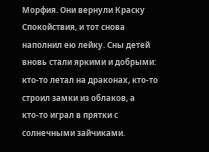Морфия. Они вернули Краску Спокойствия, и тот снова наполнил ею лейку. Сны детей вновь стали яркими и добрыми: кто‑то летал на драконах, кто‑то строил замки из облаков, а кто‑то играл в прятки с солнечными зайчиками.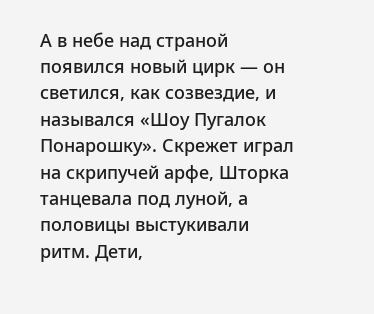А в небе над страной появился новый цирк — он светился, как созвездие, и назывался «Шоу Пугалок Понарошку». Скрежет играл на скрипучей арфе, Шторка танцевала под луной, а половицы выстукивали ритм. Дети,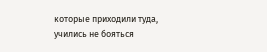которые приходили туда, учились не бояться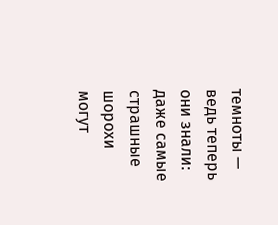темноты — ведь теперь они знали: даже самые страшные шорохи могут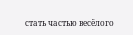стать частью весёлого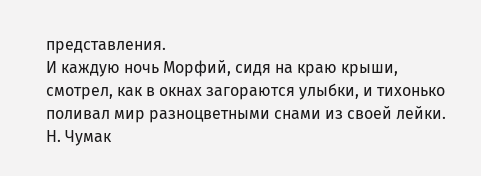представления.
И каждую ночь Морфий, сидя на краю крыши, смотрел, как в окнах загораются улыбки, и тихонько поливал мир разноцветными снами из своей лейки.
Н. Чумак